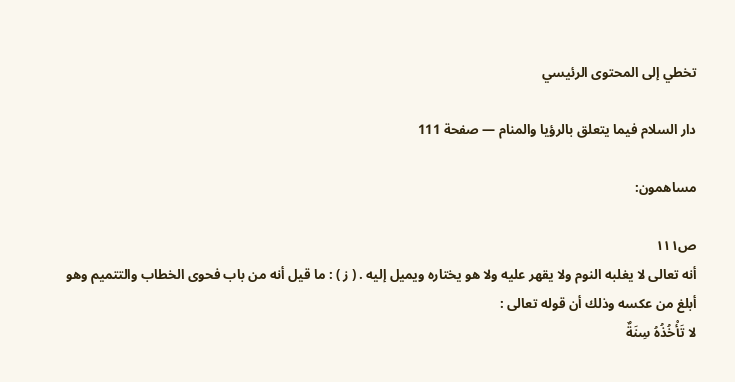تخطي إلى المحتوى الرئيسي

دار السلام فيما يتعلق بالرؤيا والمنام — صفحة 111

مساهمون:

ص١١١
أنه تعالى لا يغلبه النوم ولا يقهر عليه ولا هو يختاره ويميل إليه . ( ز ) : ما قيل أنه من باب فحوى الخطاب والتتميم وهو أبلغ من عكسه وذلك أن قوله تعالى :
لا تَأْخُذُهُ سِنَةٌ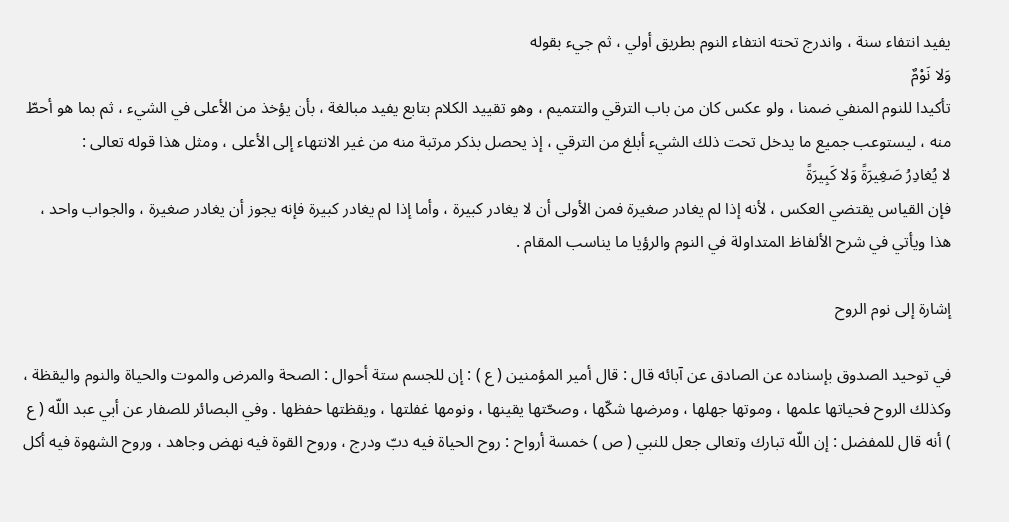يفيد انتفاء سنة ، واندرج تحته انتفاء النوم بطريق أولي ، ثم جيء بقوله
وَلا نَوْمٌ
تأكيدا للنوم المنفي ضمنا ، ولو عكس كان من باب الترقي والتتميم ، وهو تقييد الكلام بتابع يفيد مبالغة ، بأن يؤخذ من الأعلى في الشيء ، ثم بما هو أحطّ منه ، ليستوعب جميع ما يدخل تحت ذلك الشيء أبلغ من الترقي ، إذ يحصل بذكر مرتبة منه من غير الانتهاء إلى الأعلى ، ومثل هذا قوله تعالى :
لا يُغادِرُ صَغِيرَةً وَلا كَبِيرَةً
فإن القياس يقتضي العكس ، لأنه إذا لم يغادر صغيرة فمن الأولى أن لا يغادر كبيرة ، وأما إذا لم يغادر كبيرة فإنه يجوز أن يغادر صغيرة ، والجواب واحد ، هذا ويأتي في شرح الألفاظ المتداولة في النوم والرؤيا ما يناسب المقام .

إشارة إلى نوم الروح

في توحيد الصدوق بإسناده عن الصادق عن آبائه قال : قال أمير المؤمنين ( ع ) : إن للجسم ستة أحوال : الصحة والمرض والموت والحياة والنوم واليقظة ، وكذلك الروح فحياتها علمها ، وموتها جهلها ، ومرضها شكّها ، وصحّتها يقينها ، ونومها غفلتها ، ويقظتها حفظها . وفي البصائر للصفار عن أبي عبد اللّه ( ع ) أنه قال للمفضل : إن اللّه تبارك وتعالى جعل للنبي ( ص ) خمسة أرواح : روح الحياة فيه دبّ ودرج ، وروح القوة فيه نهض وجاهد ، وروح الشهوة فيه أكل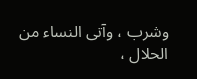وشرب ، وآتى النساء من الحلال ،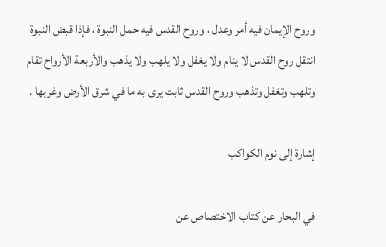وروح الإيمان فيه أمر وعدل ، وروح القدس فيه حمل النبوة ، فإذا قبض النبوة انتقل روح القدس لا ينام ولا يغفل ولا يلهب ولا يذهب والأربعة الأرواح تقام وتلهب وتغفل وتذهب وروح القدس ثابت يرى به ما في شرق الأرض وغربها .

إشارة إلى نوم الكواكب

في البحار عن كتاب الاختصاص عن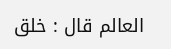العالم قال : خلق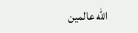اللّه عالمين